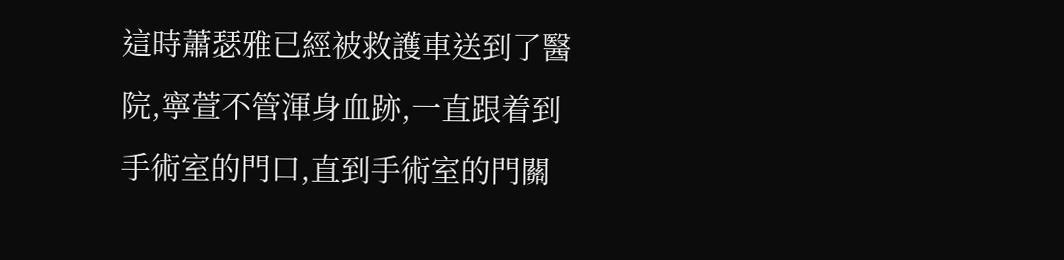這時蕭瑟雅已經被救護車送到了醫院,寧萱不管渾身血跡,一直跟着到手術室的門口,直到手術室的門關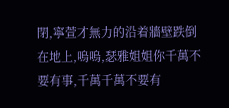閉,寧萱才無力的沿着牆壁跌倒在地上,嗚嗚,瑟雅姐姐你千萬不要有事,千萬千萬不要有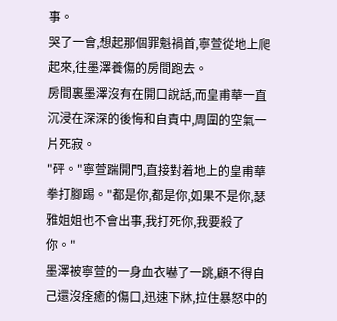事。
哭了一會,想起那個罪魁禍首,寧萱從地上爬起來,往墨澤養傷的房間跑去。
房間裏墨澤沒有在開口說話,而皇甫華一直沉浸在深深的後悔和自責中,周圍的空氣一片死寂。
"砰。"寧萱踹開門,直接對着地上的皇甫華拳打腳踢。"都是你,都是你,如果不是你,瑟雅姐姐也不會出事,我打死你,我要殺了你。"
墨澤被寧萱的一身血衣嚇了一跳,顧不得自己還沒痊癒的傷口,迅速下牀,拉住暴怒中的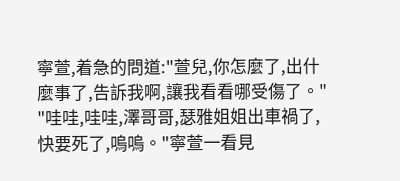寧萱,着急的問道:"萱兒,你怎麼了,出什麼事了,告訴我啊,讓我看看哪受傷了。"
"哇哇,哇哇,澤哥哥,瑟雅姐姐出車禍了,快要死了,嗚嗚。"寧萱一看見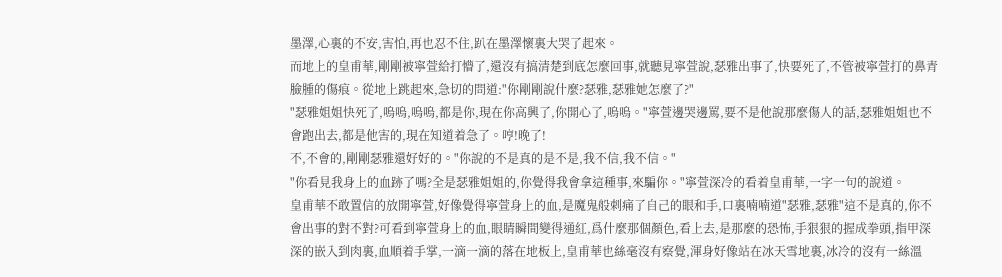墨澤,心裏的不安,害怕,再也忍不住,趴在墨澤懷裏大哭了起來。
而地上的皇甫華,剛剛被寧萱給打懵了,還沒有搞清楚到底怎麼回事,就聽見寧萱說,瑟雅出事了,快要死了,不管被寧萱打的鼻青臉腫的傷痕。從地上跳起來,急切的問道:"你剛剛說什麼?瑟雅,瑟雅她怎麼了?"
"瑟雅姐姐快死了,嗚嗚,嗚嗚,都是你,現在你高興了,你開心了,嗚嗚。"寧萱邊哭邊罵,要不是他說那麼傷人的話,瑟雅姐姐也不會跑出去,都是他害的,現在知道着急了。哼!晚了!
不,不會的,剛剛瑟雅還好好的。"你說的不是真的是不是,我不信,我不信。"
"你看見我身上的血跡了嗎?全是瑟雅姐姐的,你覺得我會拿這種事,來騙你。"寧萱深冷的看着皇甫華,一字一句的說道。
皇甫華不敢置信的放開寧萱,好像覺得寧萱身上的血,是魔鬼般刺痛了自己的眼和手,口裏喃喃道"瑟雅,瑟雅"這不是真的,你不會出事的對不對?可看到寧萱身上的血,眼睛瞬間變得通紅,爲什麼那個顏色,看上去,是那麼的恐怖,手狠狠的握成拳頭,指甲深深的嵌入到肉裏,血順着手掌,一滴一滴的落在地板上,皇甫華也絲毫沒有察覺,渾身好像站在冰天雪地裏,冰冷的沒有一絲溫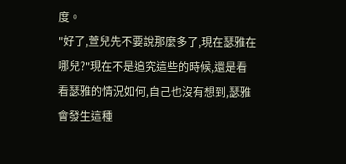度。
"好了,萱兒先不要說那麼多了,現在瑟雅在哪兒?"現在不是追究這些的時候,還是看看瑟雅的情況如何,自己也沒有想到,瑟雅會發生這種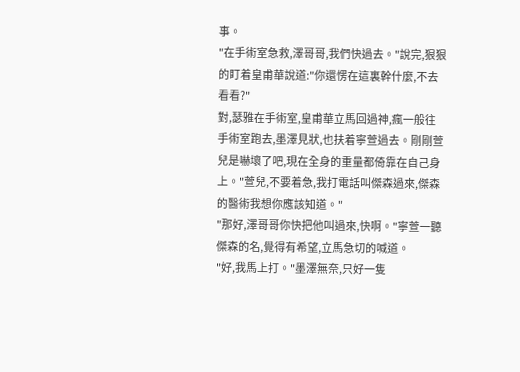事。
"在手術室急救,澤哥哥,我們快過去。"說完,狠狠的盯着皇甫華說道:"你還愣在這裏幹什麼,不去看看?"
對,瑟雅在手術室,皇甫華立馬回過神,瘋一般往手術室跑去,墨澤見狀,也扶着寧萱過去。剛剛萱兒是嚇壞了吧,現在全身的重量都倚靠在自己身上。"萱兒,不要着急,我打電話叫傑森過來,傑森的醫術我想你應該知道。"
"那好,澤哥哥你快把他叫過來,快啊。"寧萱一聽傑森的名,覺得有希望,立馬急切的喊道。
"好,我馬上打。"墨澤無奈,只好一隻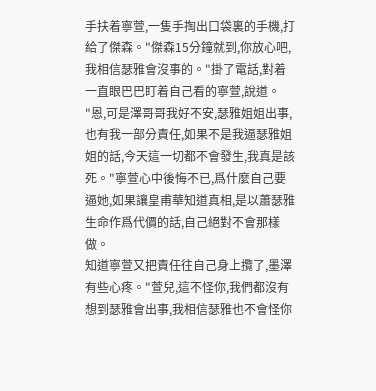手扶着寧萱,一隻手掏出口袋裏的手機,打給了傑森。"傑森15分鐘就到,你放心吧,我相信瑟雅會沒事的。"掛了電話,對着一直眼巴巴盯着自己看的寧萱,說道。
"恩,可是澤哥哥我好不安,瑟雅姐姐出事,也有我一部分責任,如果不是我逼瑟雅姐姐的話,今天這一切都不會發生,我真是該死。"寧萱心中後悔不已,爲什麼自己要逼她,如果讓皇甫華知道真相,是以蕭瑟雅生命作爲代價的話,自己絕對不會那樣做。
知道寧萱又把責任往自己身上攬了,墨澤有些心疼。"萱兒,這不怪你,我們都沒有想到瑟雅會出事,我相信瑟雅也不會怪你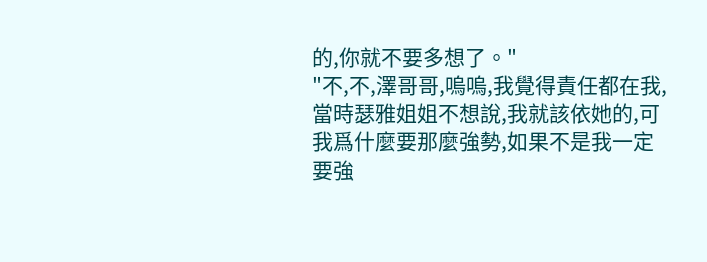的,你就不要多想了。"
"不,不,澤哥哥,嗚嗚,我覺得責任都在我,當時瑟雅姐姐不想說,我就該依她的,可我爲什麼要那麼強勢,如果不是我一定要強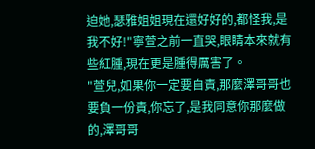迫她,瑟雅姐姐現在還好好的,都怪我,是我不好!"寧萱之前一直哭,眼睛本來就有些紅腫,現在更是腫得厲害了。
"萱兒,如果你一定要自責,那麼澤哥哥也要負一份責,你忘了,是我同意你那麼做的,澤哥哥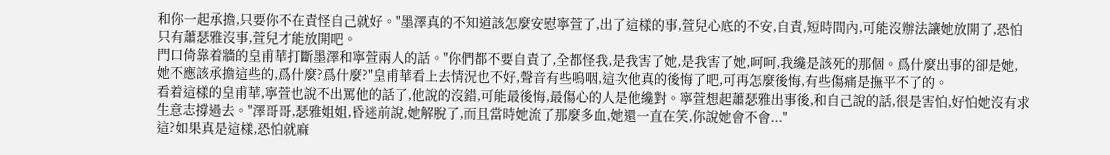和你一起承擔,只要你不在責怪自己就好。"墨澤真的不知道該怎麼安慰寧萱了,出了這樣的事,萱兒心底的不安,自責,短時間內,可能沒辦法讓她放開了,恐怕只有蕭瑟雅沒事,萱兒才能放開吧。
門口倚靠着牆的皇甫華打斷墨澤和寧萱兩人的話。"你們都不要自責了,全都怪我,是我害了她,是我害了她,呵呵,我纔是該死的那個。爲什麼出事的卻是她,她不應該承擔這些的,爲什麼?爲什麼?"皇甫華看上去情況也不好,聲音有些嗚咽,這次他真的後悔了吧,可再怎麼後悔,有些傷痛是撫平不了的。
看着這樣的皇甫華,寧萱也說不出罵他的話了,他說的沒錯,可能最後悔,最傷心的人是他纔對。寧萱想起蕭瑟雅出事後,和自己說的話,很是害怕,好怕她沒有求生意志撐過去。"澤哥哥,瑟雅姐姐,昏迷前說,她解脫了,而且當時她流了那麼多血,她還一直在笑,你說她會不會..."
這?如果真是這樣,恐怕就麻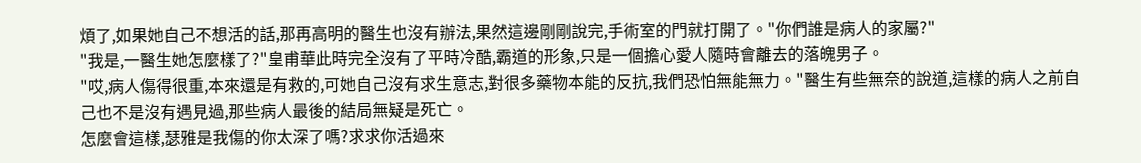煩了,如果她自己不想活的話,那再高明的醫生也沒有辦法,果然這邊剛剛說完,手術室的門就打開了。"你們誰是病人的家屬?"
"我是,一醫生她怎麼樣了?"皇甫華此時完全沒有了平時冷酷,霸道的形象,只是一個擔心愛人隨時會離去的落魄男子。
"哎,病人傷得很重,本來還是有救的,可她自己沒有求生意志,對很多藥物本能的反抗,我們恐怕無能無力。"醫生有些無奈的說道,這樣的病人之前自己也不是沒有遇見過,那些病人最後的結局無疑是死亡。
怎麼會這樣,瑟雅是我傷的你太深了嗎?求求你活過來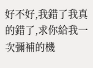好不好,我錯了我真的錯了,求你給我一次彌補的機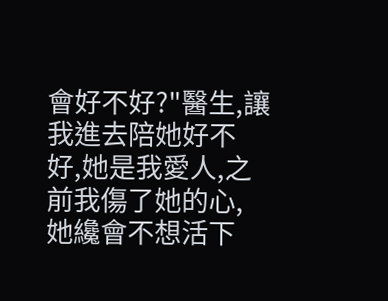會好不好?"醫生,讓我進去陪她好不好,她是我愛人,之前我傷了她的心,她纔會不想活下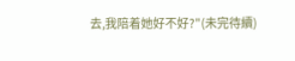去,我陪着她好不好?"(未完待續)